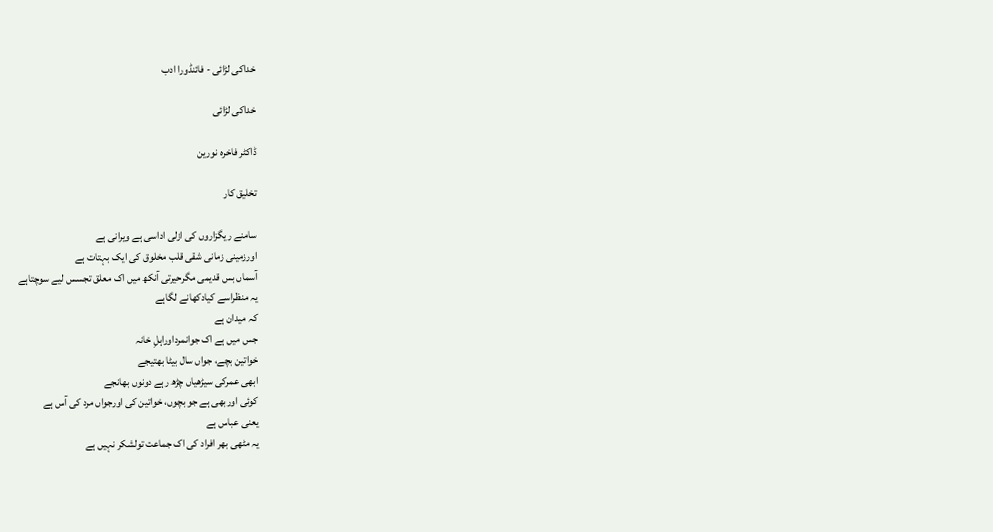خداکی لڑائی - فائنڈورا ادب

خداکی لڑائی

ڈاکٹر فاخرہ نورین

تخلیق کار

سامنے ریگزاروں کی ازلی اداسی ہے ویرانی ہے
اورزمینی زمانی شقی قلب مخلوق کی ایک بہتات ہے
آسماں بس قدیمی مگرحیرتی آنکھ میں اک معلق تجسس لیے سوچتاہے
یہ منظراسے کیادکھانے لگاہے
کہ میدان ہے
جس میں ہے اک جوانمرداوراہلِ خانہ
خواتین بچے، جواں سال بیٹا بھتیجے
ابھی عمرکی سیڑھیاں چڑھ رہے دونوں بھانجے
کوئی اوربھی ہے جو بچوں، خواتین کی اورجواں مرد کی آس ہے
یعنی عباس ہے
یہ مٹھی بھر افراد کی اک جماعت تولشکر نہیں ہے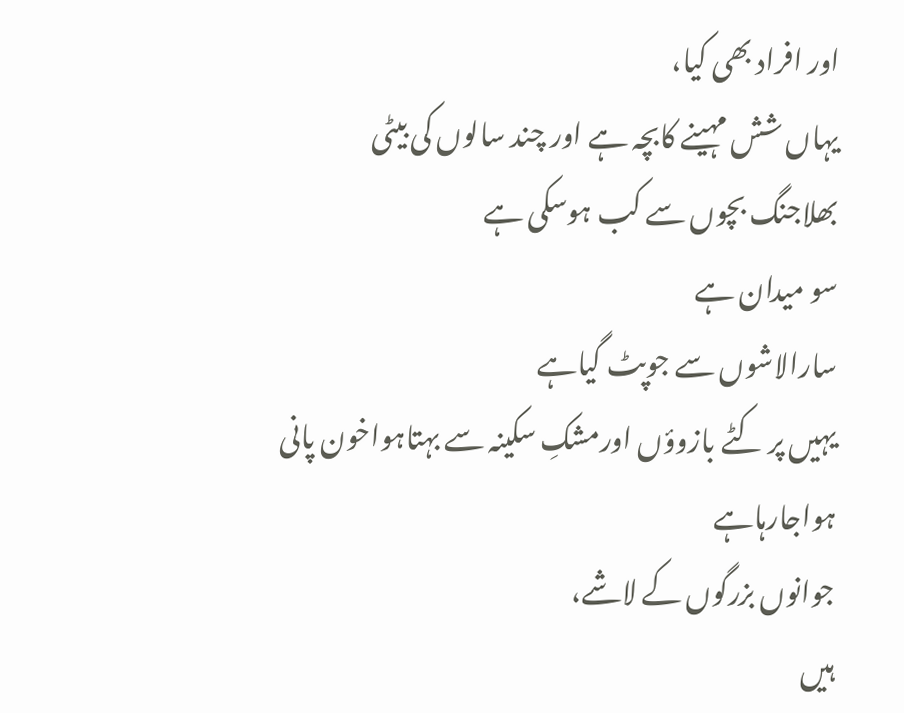اور افراد بھی کیا،
یہاں شش مہینے کابچہ ہے اور چند سالوں کی بیٹی
بھلاجنگ بچوں سے کب ہوسکی ہے
سو میدان ہے
سارالاشوں سے جوپٹ گیاہے
یہیں پر کٹے بازوؤں اورمشکِ سکینہ سے بہتاہواخون پانی ہواجارہاہے
جوانوں بزرگوں کے لاشے،
ہیں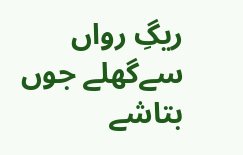ریگِ رواں سےگھلے جوں بتاشے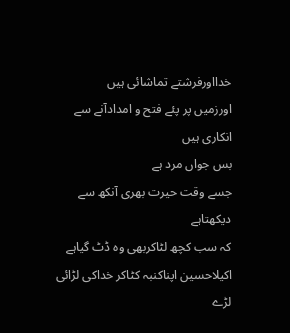خدااورفرشتے تماشائی ہیں
اورزمیں پر پئے فتح و امدادآنے سے انکاری ہیں
بس جواں مرد ہے
جسے وقت حیرت بھری آنکھ سے دیکھتاہے
کہ سب کچھ لٹاکربھی وہ ڈٹ گیاہے
اکیلاحسین اپناکنبہ کٹاکر خداکی لڑائی لڑے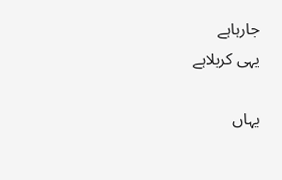جارہاہے
یہی کربلاہے

یہاں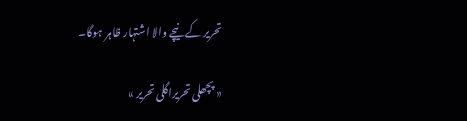تحریر کے نیچے والا اشتہار ظاہر ہوگا۔

« پچھلی تحریراگلی تحریر »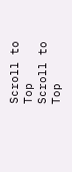Scroll to Top
Scroll to Top